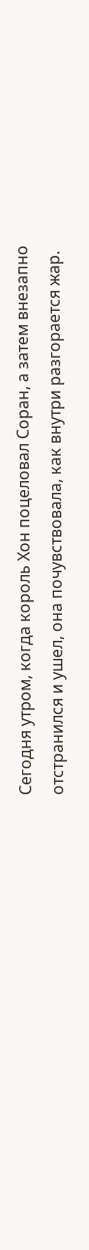Сегодня утром, когда король Хон поцеловал Соран, а затем внезапно отстранился и ушел, она почувствовала, как внутри разгорается жар.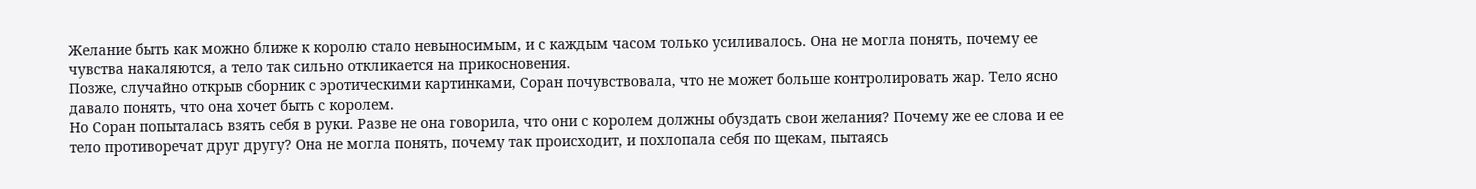Желание быть как можно ближе к королю стало невыносимым, и с каждым часом только усиливалось. Она не могла понять, почему ее чувства накаляются, а тело так сильно откликается на прикосновения.
Позже, случайно открыв сборник с эротическими картинками, Соран почувствовала, что не может больше контролировать жар. Тело ясно давало понять, что она хочет быть с королем.
Но Соран попыталась взять себя в руки. Разве не она говорила, что они с королем должны обуздать свои желания? Почему же ее слова и ее тело противоречат друг другу? Она не могла понять, почему так происходит, и похлопала себя по щекам, пытаясь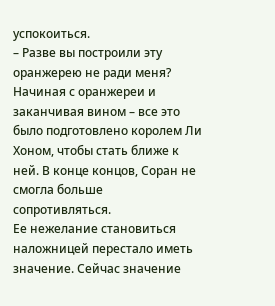успокоиться.
– Разве вы построили эту оранжерею не ради меня?
Начиная с оранжереи и заканчивая вином – все это было подготовлено королем Ли Хоном, чтобы стать ближе к ней. В конце концов, Соран не смогла больше сопротивляться.
Ее нежелание становиться наложницей перестало иметь значение. Сейчас значение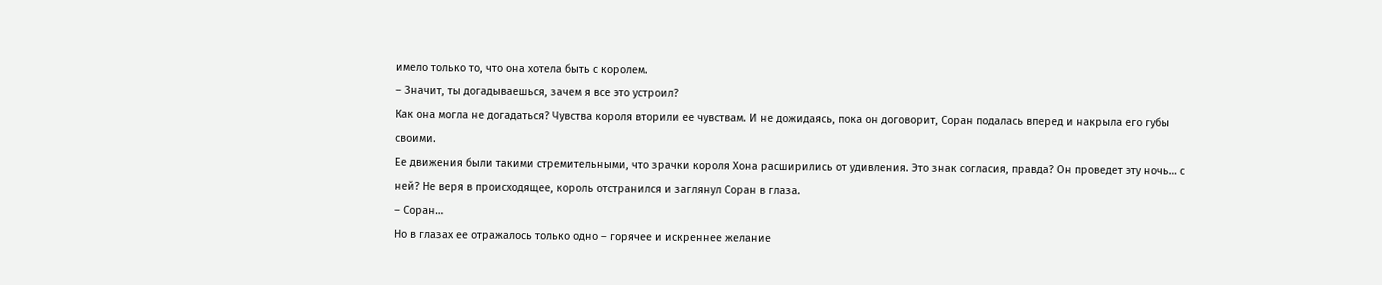имело только то, что она хотела быть с королем.
– Значит, ты догадываешься, зачем я все это устроил?
Как она могла не догадаться? Чувства короля вторили ее чувствам. И не дожидаясь, пока он договорит, Соран подалась вперед и накрыла его губы своими.
Ее движения были такими стремительными, что зрачки короля Хона расширились от удивления. Это знак согласия, правда? Он проведет эту ночь… с ней? Не веря в происходящее, король отстранился и заглянул Соран в глаза.
– Соран…
Но в глазах ее отражалось только одно – горячее и искреннее желание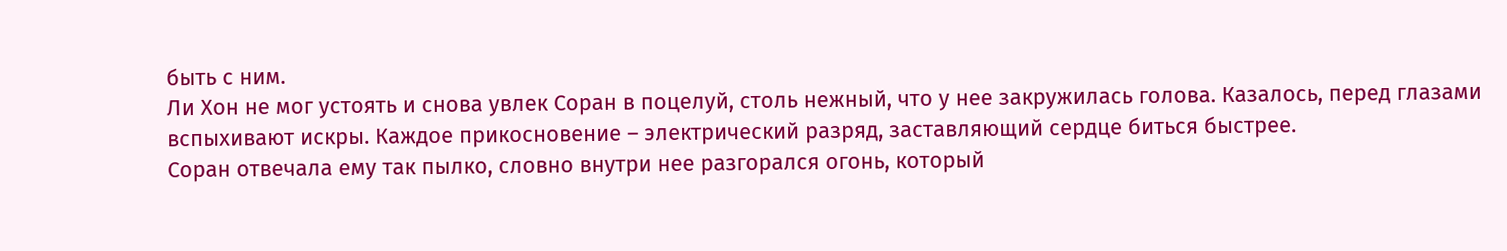быть с ним.
Ли Хон не мог устоять и снова увлек Соран в поцелуй, столь нежный, что у нее закружилась голова. Казалось, перед глазами вспыхивают искры. Каждое прикосновение – электрический разряд, заставляющий сердце биться быстрее.
Соран отвечала ему так пылко, словно внутри нее разгорался огонь, который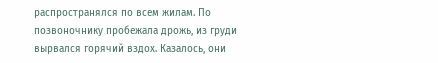распространялся по всем жилам. По позвоночнику пробежала дрожь, из груди вырвался горячий вздох. Казалось, они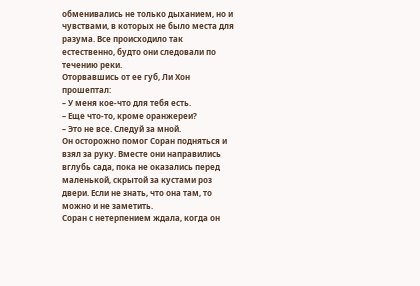обменивались не только дыханием, но и чувствами, в которых не было места для разума. Все происходило так естественно, будто они следовали по течению реки.
Оторвавшись от ее губ, Ли Хон прошептал:
– У меня кое-что для тебя есть.
– Еще что-то, кроме оранжереи?
– Это не все. Следуй за мной.
Он осторожно помог Соран подняться и взял за руку. Вместе они направились вглубь сада, пока не оказались перед маленькой, скрытой за кустами роз двери. Если не знать, что она там, то можно и не заметить.
Соран с нетерпением ждала, когда он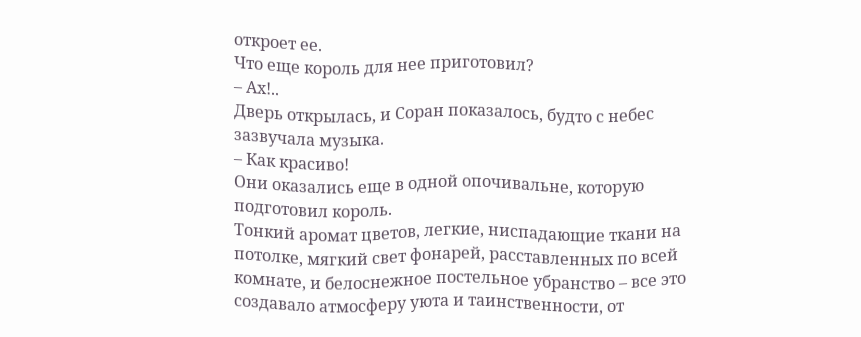откроет ее.
Что еще король для нее приготовил?
– Ах!..
Дверь открылась, и Соран показалось, будто с небес зазвучала музыка.
– Как красиво!
Они оказались еще в одной опочивальне, которую подготовил король.
Тонкий аромат цветов, легкие, ниспадающие ткани на потолке, мягкий свет фонарей, расставленных по всей комнате, и белоснежное постельное убранство – все это создавало атмосферу уюта и таинственности, от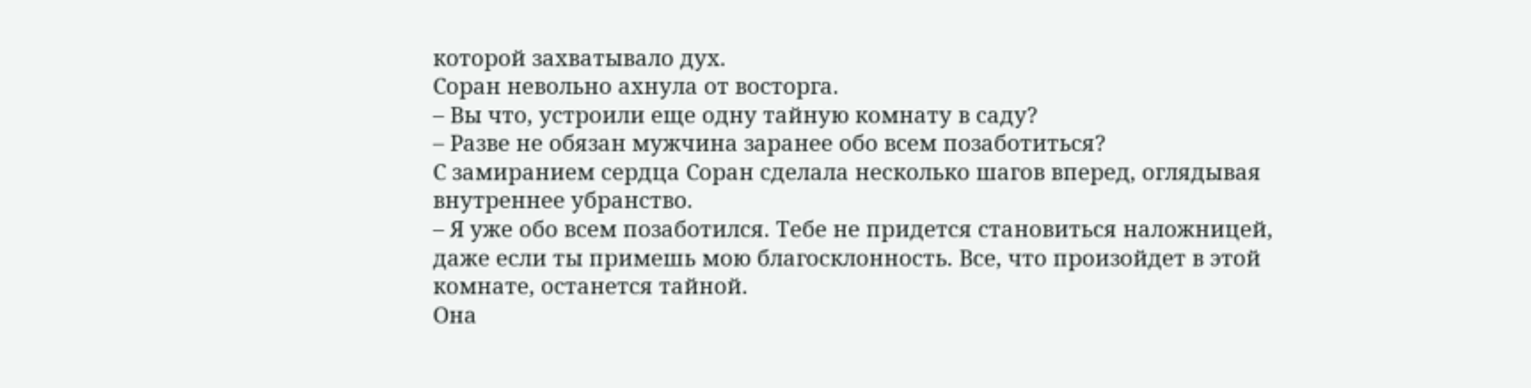которой захватывало дух.
Соран невольно ахнула от восторга.
– Вы что, устроили еще одну тайную комнату в саду?
– Разве не обязан мужчина заранее обо всем позаботиться?
С замиранием сердца Соран сделала несколько шагов вперед, оглядывая внутреннее убранство.
– Я уже обо всем позаботился. Тебе не придется становиться наложницей, даже если ты примешь мою благосклонность. Все, что произойдет в этой комнате, останется тайной.
Она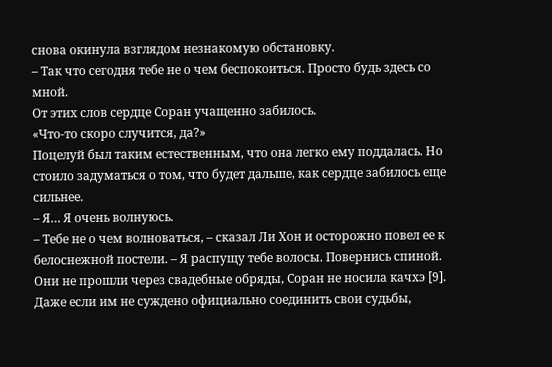снова окинула взглядом незнакомую обстановку.
– Так что сегодня тебе не о чем беспокоиться. Просто будь здесь со мной.
От этих слов сердце Соран учащенно забилось.
«Что-то скоро случится, да?»
Поцелуй был таким естественным, что она легко ему поддалась. Но стоило задуматься о том, что будет дальше, как сердце забилось еще сильнее.
– Я… Я очень волнуюсь.
– Тебе не о чем волноваться, – сказал Ли Хон и осторожно повел ее к белоснежной постели. – Я распущу тебе волосы. Повернись спиной.
Они не прошли через свадебные обряды, Соран не носила качхэ [9]. Даже если им не суждено официально соединить свои судьбы,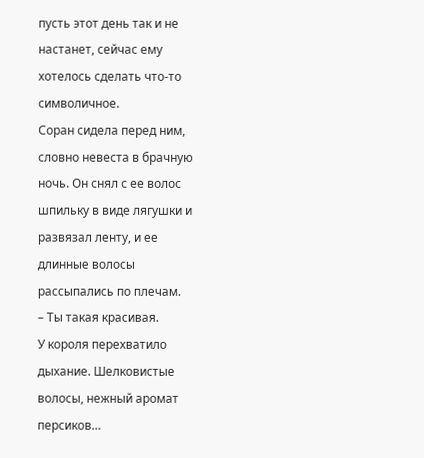пусть этот день так и не настанет, сейчас ему хотелось сделать что-то символичное.
Соран сидела перед ним, словно невеста в брачную ночь. Он снял с ее волос шпильку в виде лягушки и развязал ленту, и ее длинные волосы рассыпались по плечам.
– Ты такая красивая.
У короля перехватило дыхание. Шелковистые волосы, нежный аромат персиков…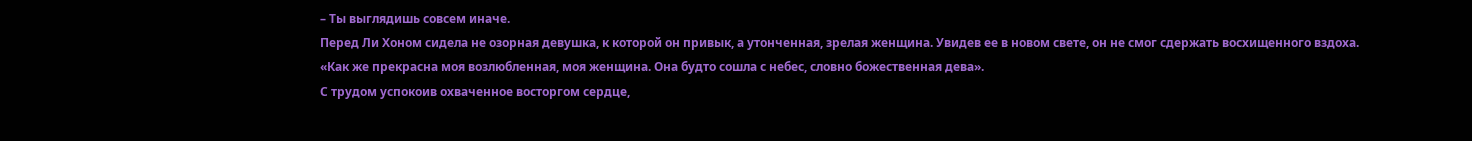– Ты выглядишь совсем иначе.
Перед Ли Хоном сидела не озорная девушка, к которой он привык, а утонченная, зрелая женщина. Увидев ее в новом свете, он не смог сдержать восхищенного вздоха.
«Как же прекрасна моя возлюбленная, моя женщина. Она будто сошла с небес, словно божественная дева».
С трудом успокоив охваченное восторгом сердце,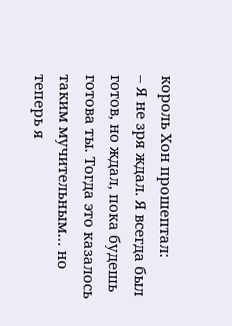король Хон прошептал:
– Я не зря ждал. Я всегда был готов, но ждал, пока будешь готова ты. Тогда это казалось таким мучительным… но теперь я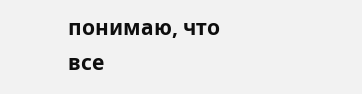понимаю, что все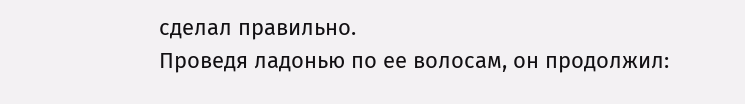сделал правильно.
Проведя ладонью по ее волосам, он продолжил: